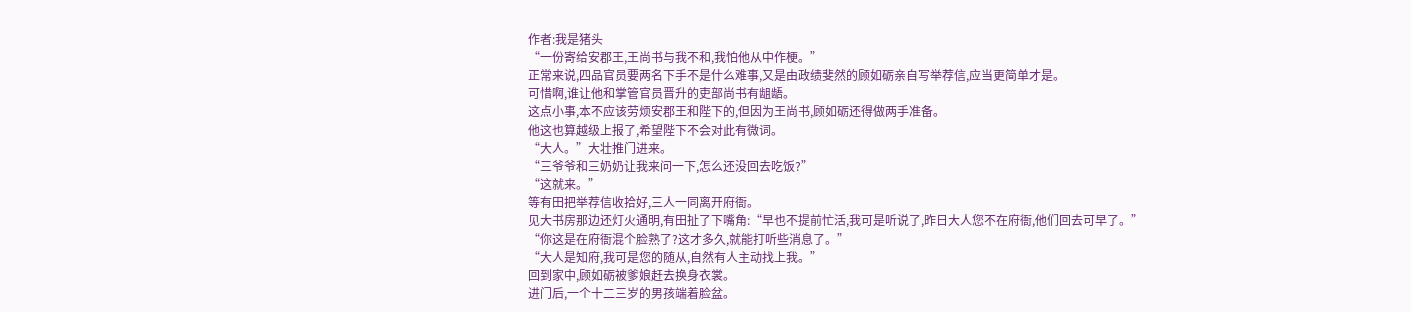作者:我是猪头
“一份寄给安郡王,王尚书与我不和,我怕他从中作梗。”
正常来说,四品官员要两名下手不是什么难事,又是由政绩斐然的顾如砺亲自写举荐信,应当更简单才是。
可惜啊,谁让他和掌管官员晋升的吏部尚书有龃龉。
这点小事,本不应该劳烦安郡王和陛下的,但因为王尚书,顾如砺还得做两手准备。
他这也算越级上报了,希望陛下不会对此有微词。
“大人。”大壮推门进来。
“三爷爷和三奶奶让我来问一下,怎么还没回去吃饭?”
“这就来。”
等有田把举荐信收拾好,三人一同离开府衙。
见大书房那边还灯火通明,有田扯了下嘴角:“早也不提前忙活,我可是听说了,昨日大人您不在府衙,他们回去可早了。”
“你这是在府衙混个脸熟了?这才多久,就能打听些消息了。”
“大人是知府,我可是您的随从,自然有人主动找上我。”
回到家中,顾如砺被爹娘赶去换身衣裳。
进门后,一个十二三岁的男孩端着脸盆。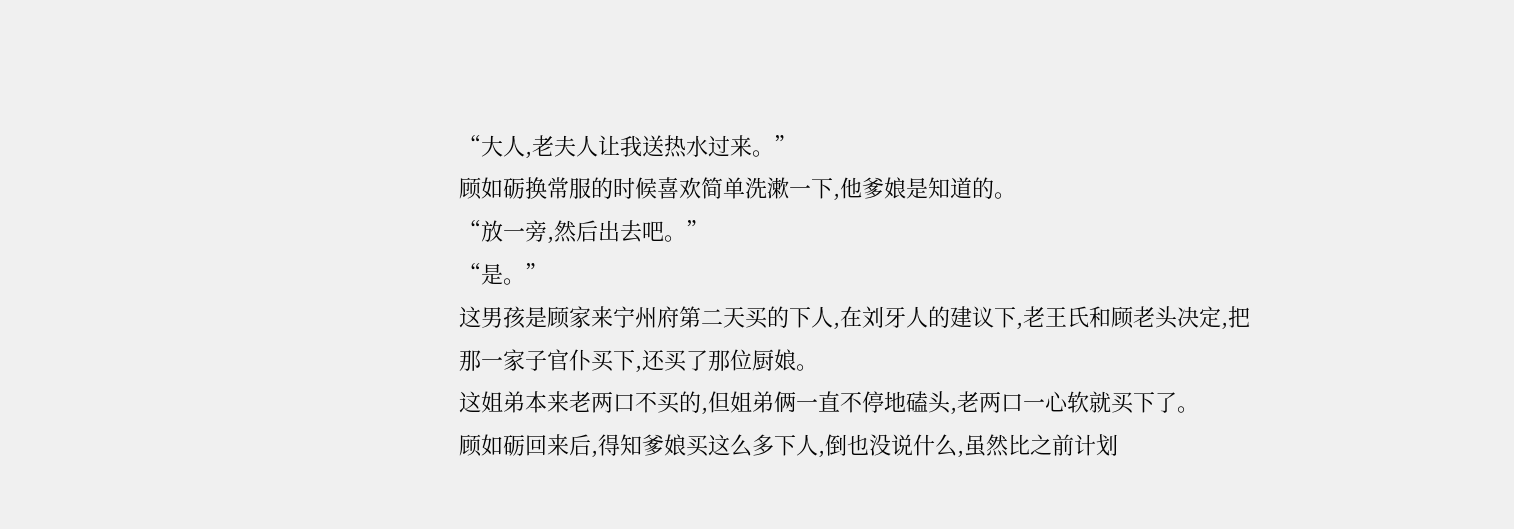“大人,老夫人让我送热水过来。”
顾如砺换常服的时候喜欢简单洗漱一下,他爹娘是知道的。
“放一旁,然后出去吧。”
“是。”
这男孩是顾家来宁州府第二天买的下人,在刘牙人的建议下,老王氏和顾老头决定,把那一家子官仆买下,还买了那位厨娘。
这姐弟本来老两口不买的,但姐弟俩一直不停地磕头,老两口一心软就买下了。
顾如砺回来后,得知爹娘买这么多下人,倒也没说什么,虽然比之前计划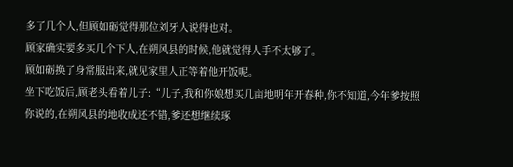多了几个人,但顾如砺觉得那位刘牙人说得也对。
顾家确实要多买几个下人,在朔风县的时候,他就觉得人手不太够了。
顾如砺换了身常服出来,就见家里人正等着他开饭呢。
坐下吃饭后,顾老头看着儿子:“儿子,我和你娘想买几亩地明年开春种,你不知道,今年爹按照你说的,在朔风县的地收成还不错,爹还想继续琢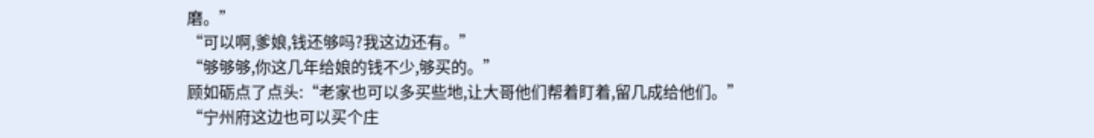磨。”
“可以啊,爹娘,钱还够吗?我这边还有。”
“够够够,你这几年给娘的钱不少,够买的。”
顾如砺点了点头:“老家也可以多买些地,让大哥他们帮着盯着,留几成给他们。”
“宁州府这边也可以买个庄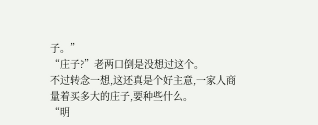子。”
“庄子?”老两口倒是没想过这个。
不过转念一想,这还真是个好主意,一家人商量着买多大的庄子,要种些什么。
“明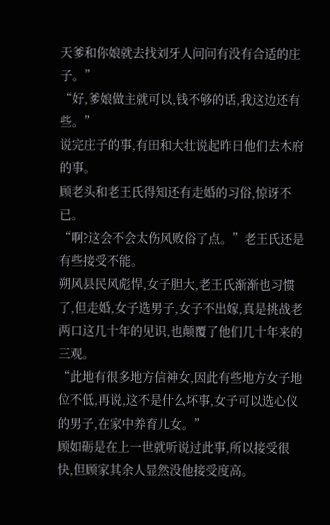天爹和你娘就去找刘牙人问问有没有合适的庄子。”
“好,爹娘做主就可以,钱不够的话,我这边还有些。”
说完庄子的事,有田和大壮说起昨日他们去木府的事。
顾老头和老王氏得知还有走婚的习俗,惊讶不已。
“啊?这会不会太伤风败俗了点。”老王氏还是有些接受不能。
朔风县民风彪悍,女子胆大,老王氏渐渐也习惯了,但走婚,女子选男子,女子不出嫁,真是挑战老两口这几十年的见识,也颠覆了他们几十年来的三观。
“此地有很多地方信神女,因此有些地方女子地位不低,再说,这不是什么坏事,女子可以选心仪的男子,在家中养育儿女。”
顾如砺是在上一世就听说过此事,所以接受很快,但顾家其余人显然没他接受度高。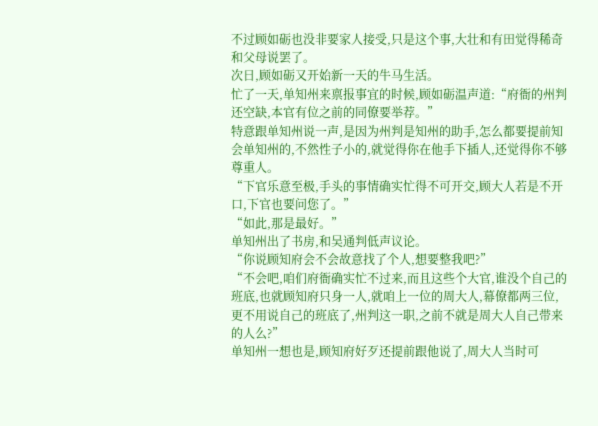不过顾如砺也没非要家人接受,只是这个事,大壮和有田觉得稀奇和父母说罢了。
次日,顾如砺又开始新一天的牛马生活。
忙了一天,单知州来禀报事宜的时候,顾如砺温声道:“府衙的州判还空缺,本官有位之前的同僚要举荐。”
特意跟单知州说一声,是因为州判是知州的助手,怎么都要提前知会单知州的,不然性子小的,就觉得你在他手下插人,还觉得你不够尊重人。
“下官乐意至极,手头的事情确实忙得不可开交,顾大人若是不开口,下官也要问您了。”
“如此,那是最好。”
单知州出了书房,和吴通判低声议论。
“你说顾知府会不会故意找了个人,想要整我吧?”
“不会吧,咱们府衙确实忙不过来,而且这些个大官,谁没个自己的班底,也就顾知府只身一人,就咱上一位的周大人,幕僚都两三位,更不用说自己的班底了,州判这一职,之前不就是周大人自己带来的人么?”
单知州一想也是,顾知府好歹还提前跟他说了,周大人当时可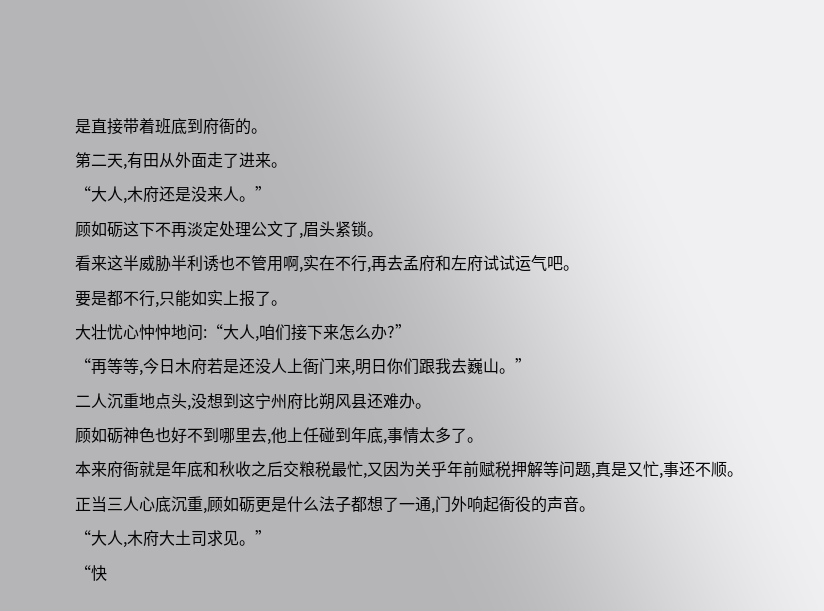是直接带着班底到府衙的。
第二天,有田从外面走了进来。
“大人,木府还是没来人。”
顾如砺这下不再淡定处理公文了,眉头紧锁。
看来这半威胁半利诱也不管用啊,实在不行,再去孟府和左府试试运气吧。
要是都不行,只能如实上报了。
大壮忧心忡忡地问:“大人,咱们接下来怎么办?”
“再等等,今日木府若是还没人上衙门来,明日你们跟我去巍山。”
二人沉重地点头,没想到这宁州府比朔风县还难办。
顾如砺神色也好不到哪里去,他上任碰到年底,事情太多了。
本来府衙就是年底和秋收之后交粮税最忙,又因为关乎年前赋税押解等问题,真是又忙,事还不顺。
正当三人心底沉重,顾如砺更是什么法子都想了一通,门外响起衙役的声音。
“大人,木府大土司求见。”
“快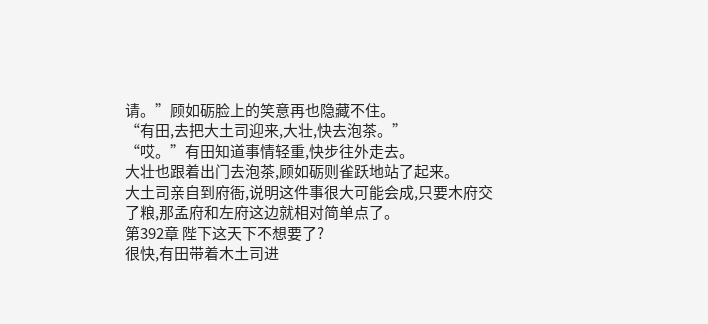请。”顾如砺脸上的笑意再也隐藏不住。
“有田,去把大土司迎来,大壮,快去泡茶。”
“哎。”有田知道事情轻重,快步往外走去。
大壮也跟着出门去泡茶,顾如砺则雀跃地站了起来。
大土司亲自到府衙,说明这件事很大可能会成,只要木府交了粮,那孟府和左府这边就相对简单点了。
第392章 陛下这天下不想要了?
很快,有田带着木土司进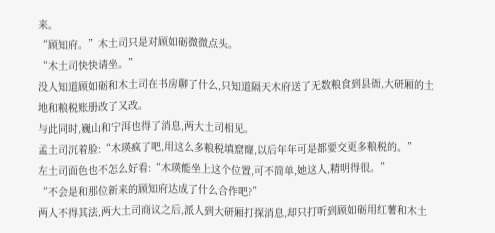来。
“顾知府。”木土司只是对顾如砺微微点头。
“木土司快快请坐。”
没人知道顾如砺和木土司在书房聊了什么,只知道隔天木府送了无数粮食到县衙,大研厢的土地和粮税账册改了又改。
与此同时,巍山和宁洱也得了消息,两大土司相见。
孟土司沉着脸:“木瑛疯了吧,用这么多粮税填窟窿,以后年年可是都要交更多粮税的。”
左土司面色也不怎么好看:“木瑛能坐上这个位置,可不简单,她这人,精明得很。”
“不会是和那位新来的顾知府达成了什么合作吧?”
两人不得其法,两大土司商议之后,派人到大研厢打探消息,却只打听到顾如砺用红薯和木土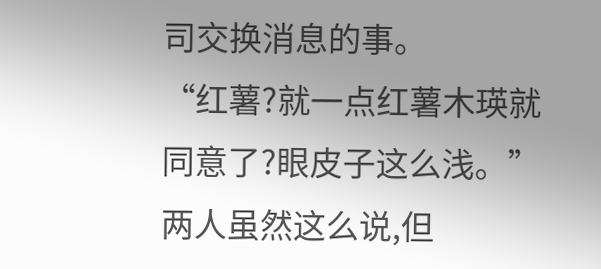司交换消息的事。
“红薯?就一点红薯木瑛就同意了?眼皮子这么浅。”
两人虽然这么说,但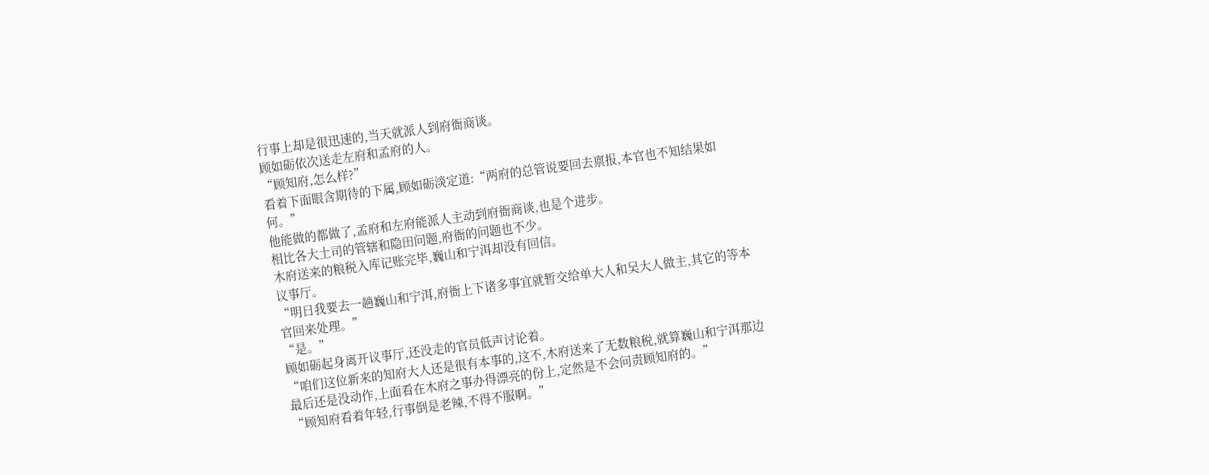行事上却是很迅速的,当天就派人到府衙商谈。
顾如砺依次送走左府和孟府的人。
“顾知府,怎么样?”
看着下面眼含期待的下属,顾如砺淡定道:“两府的总管说要回去禀报,本官也不知结果如何。”
他能做的都做了,孟府和左府能派人主动到府衙商谈,也是个进步。
相比各大土司的管辖和隐田问题,府衙的问题也不少。
木府送来的粮税入库记账完毕,巍山和宁洱却没有回信。
议事厅。
“明日我要去一趟巍山和宁洱,府衙上下诸多事宜就暂交给单大人和吴大人做主,其它的等本官回来处理。”
“是。”
顾如砺起身离开议事厅,还没走的官员低声讨论着。
“咱们这位新来的知府大人还是很有本事的,这不,木府送来了无数粮税,就算巍山和宁洱那边最后还是没动作,上面看在木府之事办得漂亮的份上,定然是不会问责顾知府的。”
“顾知府看着年轻,行事倒是老辣,不得不服啊。”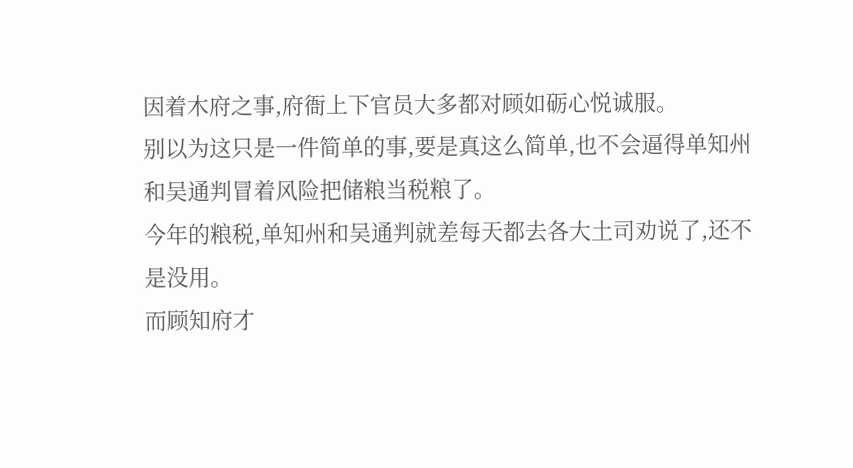因着木府之事,府衙上下官员大多都对顾如砺心悦诚服。
别以为这只是一件简单的事,要是真这么简单,也不会逼得单知州和吴通判冒着风险把储粮当税粮了。
今年的粮税,单知州和吴通判就差每天都去各大土司劝说了,还不是没用。
而顾知府才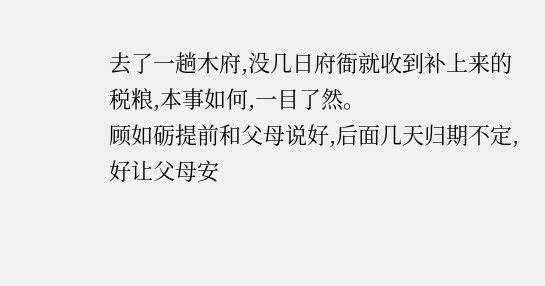去了一趟木府,没几日府衙就收到补上来的税粮,本事如何,一目了然。
顾如砺提前和父母说好,后面几天归期不定,好让父母安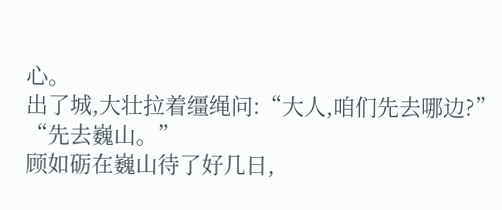心。
出了城,大壮拉着缰绳问:“大人,咱们先去哪边?”
“先去巍山。”
顾如砺在巍山待了好几日,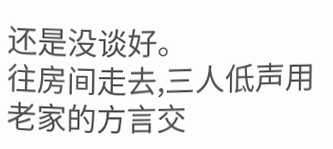还是没谈好。
往房间走去,三人低声用老家的方言交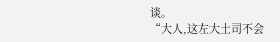谈。
“大人,这左大土司不会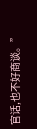官话,也不好商谈。”